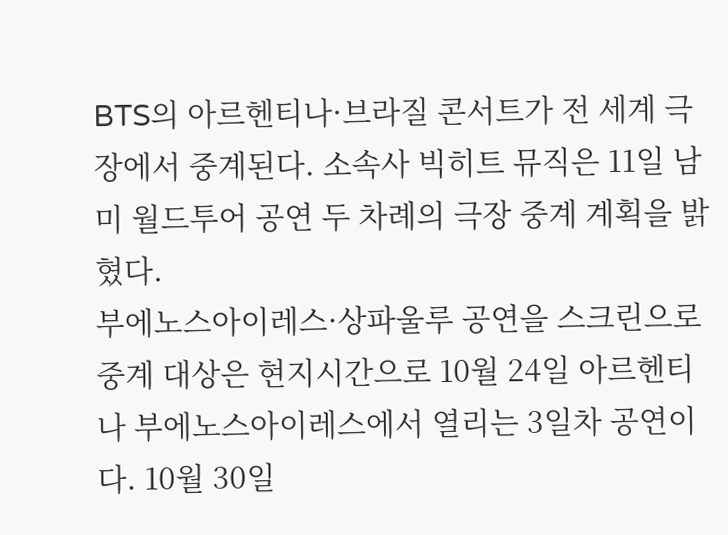BTS의 아르헨티나·브라질 콘서트가 전 세계 극장에서 중계된다. 소속사 빅히트 뮤직은 11일 남미 월드투어 공연 두 차례의 극장 중계 계획을 밝혔다.
부에노스아이레스·상파울루 공연을 스크린으로
중계 대상은 현지시간으로 10월 24일 아르헨티나 부에노스아이레스에서 열리는 3일차 공연이다. 10월 30일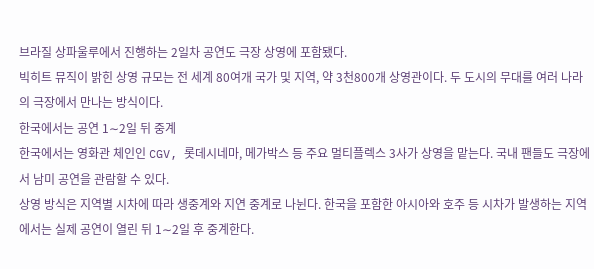브라질 상파울루에서 진행하는 2일차 공연도 극장 상영에 포함됐다.
빅히트 뮤직이 밝힌 상영 규모는 전 세계 80여개 국가 및 지역, 약 3천800개 상영관이다. 두 도시의 무대를 여러 나라의 극장에서 만나는 방식이다.
한국에서는 공연 1∼2일 뒤 중계
한국에서는 영화관 체인인 CGV, 롯데시네마, 메가박스 등 주요 멀티플렉스 3사가 상영을 맡는다. 국내 팬들도 극장에서 남미 공연을 관람할 수 있다.
상영 방식은 지역별 시차에 따라 생중계와 지연 중계로 나뉜다. 한국을 포함한 아시아와 호주 등 시차가 발생하는 지역에서는 실제 공연이 열린 뒤 1∼2일 후 중계한다.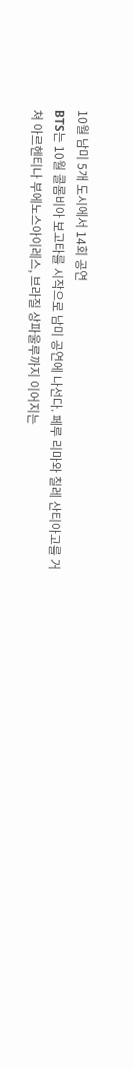10월 남미 5개 도시에서 14회 공연
BTS는 10월 콜롬비아 보고타를 시작으로 남미 공연에 나선다. 페루 리마와 칠레 산티아고를 거쳐 아르헨티나 부에노스아이레스, 브라질 상파울루까지 이어지는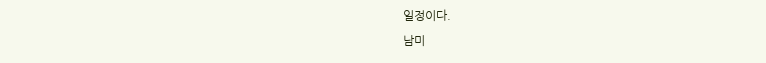일정이다.
남미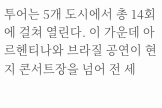투어는 5개 도시에서 총 14회에 걸쳐 열린다. 이 가운데 아르헨티나와 브라질 공연이 현지 콘서트장을 넘어 전 세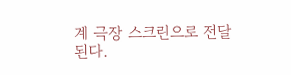계 극장 스크린으로 전달된다.